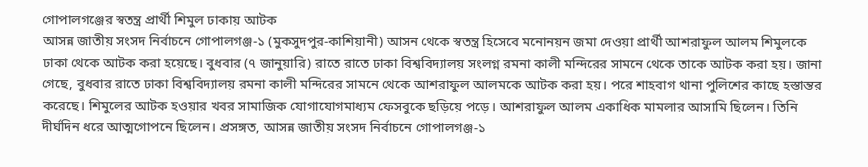গোপালগঞ্জের স্বতন্ত্র প্রার্থী শিমুল ঢাকায় আটক
আসন্ন জাতীয় সংসদ নির্বাচনে গোপালগঞ্জ-১ (মুকসুদপুর-কাশিয়ানী) আসন থেকে স্বতন্ত্র হিসেবে মনোনয়ন জমা দেওয়া প্রার্থী আশরাফুল আলম শিমুলকে ঢাকা থেকে আটক করা হয়েছে। বুধবার (৭ জানুয়ারি) রাতে রাতে ঢাকা বিশ্ববিদ্যালয় সংলগ্ন রমনা কালী মন্দিরের সামনে থেকে তাকে আটক করা হয়। জানা গেছে, বুধবার রাতে ঢাকা বিশ্ববিদ্যালয় রমনা কালী মন্দিরের সামনে থেকে আশরাফুল আলমকে আটক করা হয়। পরে শাহবাগ থানা পুলিশের কাছে হস্তান্তর করেছে। শিমুলের আটক হওয়ার খবর সামাজিক যোগাযোগমাধ্যম ফেসবুকে ছড়িয়ে পড়ে। আশরাফুল আলম একাধিক মামলার আসামি ছিলেন। তিনি দীর্ঘদিন ধরে আত্মগোপনে ছিলেন। প্রসঙ্গত, আসন্ন জাতীয় সংসদ নির্বাচনে গোপালগঞ্জ-১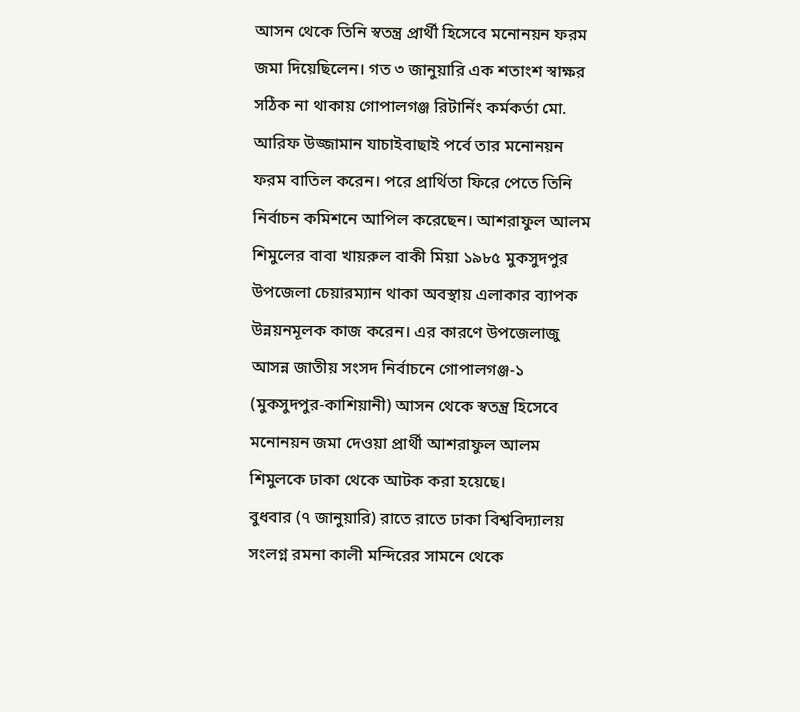আসন থেকে তিনি স্বতন্ত্র প্রার্থী হিসেবে মনোনয়ন ফরম জমা দিয়েছিলেন। গত ৩ জানুয়ারি এক শতাংশ স্বাক্ষর সঠিক না থাকায় গোপালগঞ্জ রিটার্নিং কর্মকর্তা মো. আরিফ উজ্জামান যাচাইবাছাই পর্বে তার মনোনয়ন ফরম বাতিল করেন। পরে প্রার্থিতা ফিরে পেতে তিনি নির্বাচন কমিশনে আপিল করেছেন। আশরাফুল আলম শিমুলের বাবা খায়রুল বাকী মিয়া ১৯৮৫ মুকসুদপুর উপজেলা চেয়ারম্যান থাকা অবস্থায় এলাকার ব্যাপক উন্নয়নমূলক কাজ করেন। এর কারণে উপজেলাজু
আসন্ন জাতীয় সংসদ নির্বাচনে গোপালগঞ্জ-১ (মুকসুদপুর-কাশিয়ানী) আসন থেকে স্বতন্ত্র হিসেবে মনোনয়ন জমা দেওয়া প্রার্থী আশরাফুল আলম শিমুলকে ঢাকা থেকে আটক করা হয়েছে।
বুধবার (৭ জানুয়ারি) রাতে রাতে ঢাকা বিশ্ববিদ্যালয় সংলগ্ন রমনা কালী মন্দিরের সামনে থেকে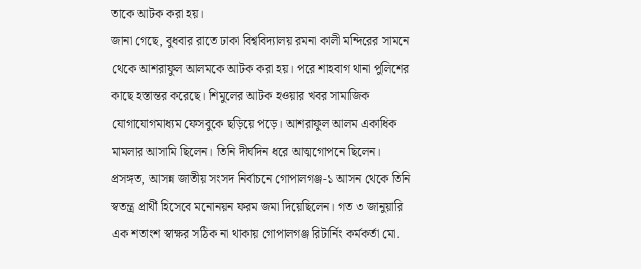তাকে আটক করা হয়।
জানা গেছে, বুধবার রাতে ঢাকা বিশ্ববিদ্যালয় রমনা কালী মন্দিরের সামনে থেকে আশরাফুল আলমকে আটক করা হয়। পরে শাহবাগ থানা পুলিশের কাছে হস্তান্তর করেছে। শিমুলের আটক হওয়ার খবর সামাজিক যোগাযোগমাধ্যম ফেসবুকে ছড়িয়ে পড়ে। আশরাফুল আলম একাধিক মামলার আসামি ছিলেন। তিনি দীর্ঘদিন ধরে আত্মগোপনে ছিলেন।
প্রসঙ্গত, আসন্ন জাতীয় সংসদ নির্বাচনে গোপালগঞ্জ-১ আসন থেকে তিনি স্বতন্ত্র প্রার্থী হিসেবে মনোনয়ন ফরম জমা দিয়েছিলেন। গত ৩ জানুয়ারি এক শতাংশ স্বাক্ষর সঠিক না থাকায় গোপালগঞ্জ রিটার্নিং কর্মকর্তা মো.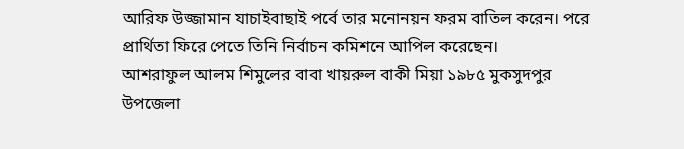আরিফ উজ্জামান যাচাইবাছাই পর্বে তার মনোনয়ন ফরম বাতিল করেন। পরে প্রার্থিতা ফিরে পেতে তিনি নির্বাচন কমিশনে আপিল করেছেন।
আশরাফুল আলম শিমুলের বাবা খায়রুল বাকী মিয়া ১৯৮৫ মুকসুদপুর উপজেলা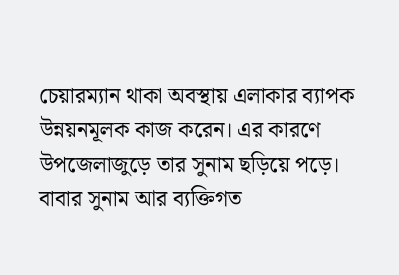চেয়ারম্যান থাকা অবস্থায় এলাকার ব্যাপক উন্নয়নমূলক কাজ করেন। এর কারণে উপজেলাজুড়ে তার সুনাম ছড়িয়ে পড়ে। বাবার সুনাম আর ব্যক্তিগত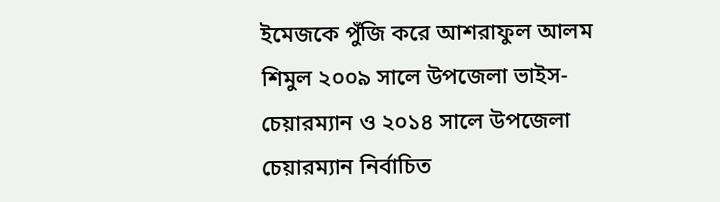ইমেজকে পুঁজি করে আশরাফুল আলম শিমুল ২০০৯ সালে উপজেলা ভাইস-চেয়ারম্যান ও ২০১৪ সালে উপজেলা চেয়ারম্যান নির্বাচিত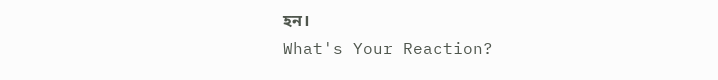হন।
What's Your Reaction?